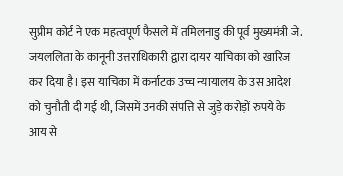सुप्रीम कोर्ट ने एक महत्वपूर्ण फैसले में तमिलनाडु की पूर्व मुख्यमंत्री जे. जयललिता के कानूनी उत्तराधिकारी द्वारा दायर याचिका को खारिज कर दिया है। इस याचिका में कर्नाटक उच्च न्यायालय के उस आदेश को चुनौती दी गई थी, जिसमें उनकी संपत्ति से जुड़े करोड़ों रुपये के आय से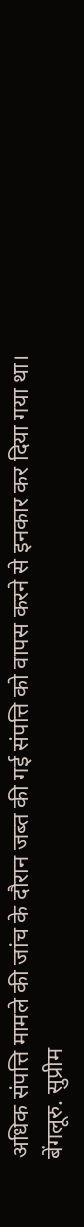अधिक संपत्ति मामले की जांच के दौरान जब्त की गई संपत्ति को वापस करने से इनकार कर दिया गया था।
बेंगलूरु. सुप्रीम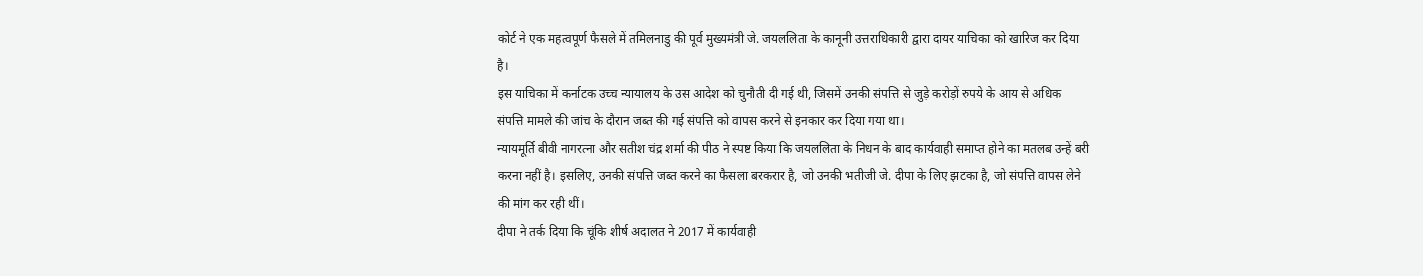कोर्ट ने एक महत्वपूर्ण फैसले में तमिलनाडु की पूर्व मुख्यमंत्री जे. जयललिता के कानूनी उत्तराधिकारी द्वारा दायर याचिका को खारिज कर दिया है।
इस याचिका में कर्नाटक उच्च न्यायालय के उस आदेश को चुनौती दी गई थी, जिसमें उनकी संपत्ति से जुड़े करोड़ों रुपये के आय से अधिक संपत्ति मामले की जांच के दौरान जब्त की गई संपत्ति को वापस करने से इनकार कर दिया गया था।
न्यायमूर्ति बीवी नागरत्ना और सतीश चंद्र शर्मा की पीठ ने स्पष्ट किया कि जयललिता के निधन के बाद कार्यवाही समाप्त होने का मतलब उन्हें बरी करना नहीं है। इसलिए, उनकी संपत्ति जब्त करने का फैसला बरकरार है, जो उनकी भतीजी जे. दीपा के लिए झटका है, जो संपत्ति वापस लेने की मांग कर रही थीं।
दीपा ने तर्क दिया कि चूंकि शीर्ष अदालत ने 2017 में कार्यवाही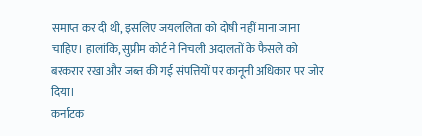समाप्त कर दी थी, इसलिए जयललिता को दोषी नहीं माना जाना चाहिए। हालांकि, सुप्रीम कोर्ट ने निचली अदालतों के फैसले को बरकरार रखा और जब्त की गई संपत्तियों पर कानूनी अधिकार पर जोर दिया।
कर्नाटक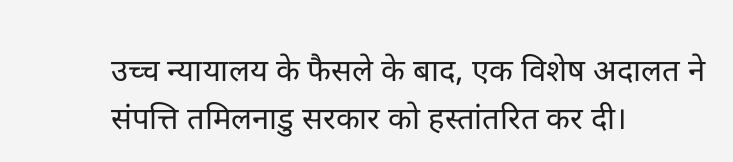उच्च न्यायालय के फैसले के बाद, एक विशेष अदालत ने संपत्ति तमिलनाडु सरकार को हस्तांतरित कर दी।